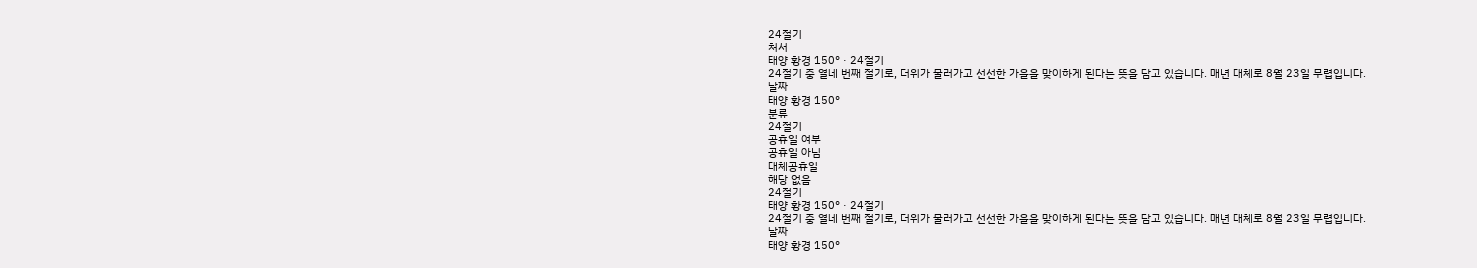24절기
처서
태양 황경 150° · 24절기
24절기 중 열네 번째 절기로, 더위가 물러가고 선선한 가을을 맞이하게 된다는 뜻을 담고 있습니다. 매년 대체로 8월 23일 무렵입니다.
날짜
태양 황경 150°
분류
24절기
공휴일 여부
공휴일 아님
대체공휴일
해당 없음
24절기
태양 황경 150° · 24절기
24절기 중 열네 번째 절기로, 더위가 물러가고 선선한 가을을 맞이하게 된다는 뜻을 담고 있습니다. 매년 대체로 8월 23일 무렵입니다.
날짜
태양 황경 150°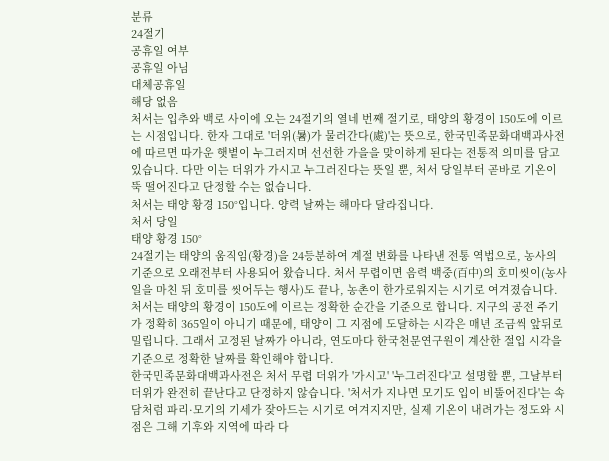분류
24절기
공휴일 여부
공휴일 아님
대체공휴일
해당 없음
처서는 입추와 백로 사이에 오는 24절기의 열네 번째 절기로, 태양의 황경이 150도에 이르는 시점입니다. 한자 그대로 '더위(暑)가 물러간다(處)'는 뜻으로, 한국민족문화대백과사전에 따르면 따가운 햇볕이 누그러지며 선선한 가을을 맞이하게 된다는 전통적 의미를 담고 있습니다. 다만 이는 더위가 가시고 누그러진다는 뜻일 뿐, 처서 당일부터 곧바로 기온이 뚝 떨어진다고 단정할 수는 없습니다.
처서는 태양 황경 150°입니다. 양력 날짜는 해마다 달라집니다.
처서 당일
태양 황경 150°
24절기는 태양의 움직임(황경)을 24등분하여 계절 변화를 나타낸 전통 역법으로, 농사의 기준으로 오래전부터 사용되어 왔습니다. 처서 무렵이면 음력 백중(百中)의 호미씻이(농사일을 마친 뒤 호미를 씻어두는 행사)도 끝나, 농촌이 한가로워지는 시기로 여겨졌습니다.
처서는 태양의 황경이 150도에 이르는 정확한 순간을 기준으로 합니다. 지구의 공전 주기가 정확히 365일이 아니기 때문에, 태양이 그 지점에 도달하는 시각은 매년 조금씩 앞뒤로 밀립니다. 그래서 고정된 날짜가 아니라, 연도마다 한국천문연구원이 계산한 절입 시각을 기준으로 정확한 날짜를 확인해야 합니다.
한국민족문화대백과사전은 처서 무렵 더위가 '가시고' '누그러진다'고 설명할 뿐, 그날부터 더위가 완전히 끝난다고 단정하지 않습니다. '처서가 지나면 모기도 입이 비뚤어진다'는 속담처럼 파리·모기의 기세가 잦아드는 시기로 여겨지지만, 실제 기온이 내려가는 정도와 시점은 그해 기후와 지역에 따라 다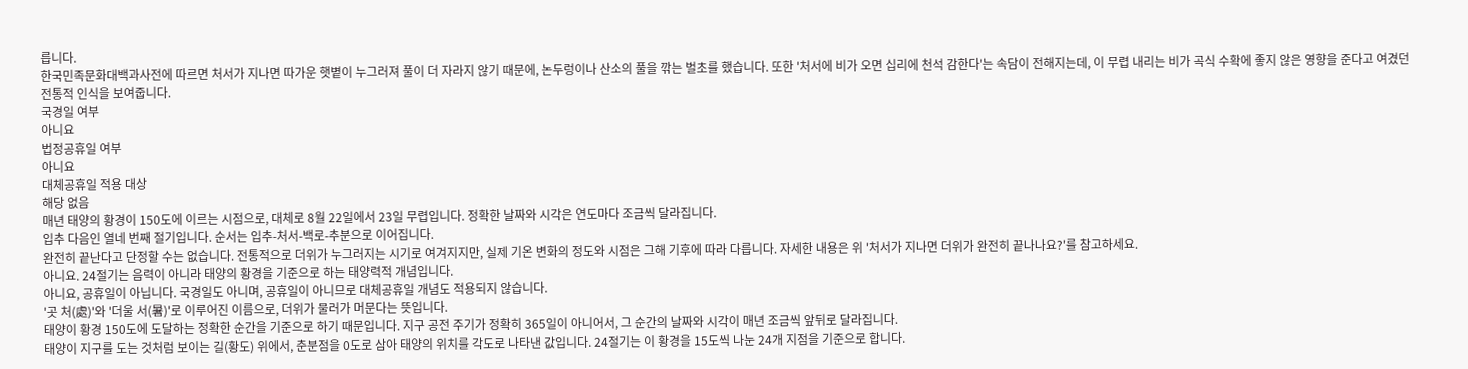릅니다.
한국민족문화대백과사전에 따르면 처서가 지나면 따가운 햇볕이 누그러져 풀이 더 자라지 않기 때문에, 논두렁이나 산소의 풀을 깎는 벌초를 했습니다. 또한 '처서에 비가 오면 십리에 천석 감한다'는 속담이 전해지는데, 이 무렵 내리는 비가 곡식 수확에 좋지 않은 영향을 준다고 여겼던 전통적 인식을 보여줍니다.
국경일 여부
아니요
법정공휴일 여부
아니요
대체공휴일 적용 대상
해당 없음
매년 태양의 황경이 150도에 이르는 시점으로, 대체로 8월 22일에서 23일 무렵입니다. 정확한 날짜와 시각은 연도마다 조금씩 달라집니다.
입추 다음인 열네 번째 절기입니다. 순서는 입추-처서-백로-추분으로 이어집니다.
완전히 끝난다고 단정할 수는 없습니다. 전통적으로 더위가 누그러지는 시기로 여겨지지만, 실제 기온 변화의 정도와 시점은 그해 기후에 따라 다릅니다. 자세한 내용은 위 '처서가 지나면 더위가 완전히 끝나나요?'를 참고하세요.
아니요. 24절기는 음력이 아니라 태양의 황경을 기준으로 하는 태양력적 개념입니다.
아니요, 공휴일이 아닙니다. 국경일도 아니며, 공휴일이 아니므로 대체공휴일 개념도 적용되지 않습니다.
'곳 처(處)'와 '더울 서(暑)'로 이루어진 이름으로, 더위가 물러가 머문다는 뜻입니다.
태양이 황경 150도에 도달하는 정확한 순간을 기준으로 하기 때문입니다. 지구 공전 주기가 정확히 365일이 아니어서, 그 순간의 날짜와 시각이 매년 조금씩 앞뒤로 달라집니다.
태양이 지구를 도는 것처럼 보이는 길(황도) 위에서, 춘분점을 0도로 삼아 태양의 위치를 각도로 나타낸 값입니다. 24절기는 이 황경을 15도씩 나눈 24개 지점을 기준으로 합니다.